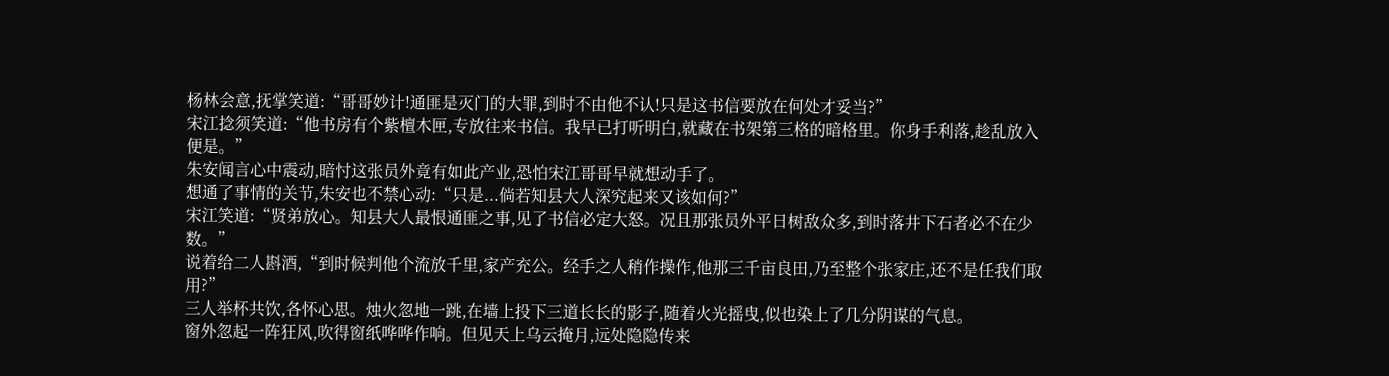杨林会意,抚掌笑道:“哥哥妙计!通匪是灭门的大罪,到时不由他不认!只是这书信要放在何处才妥当?”
宋江捻须笑道:“他书房有个紫檀木匣,专放往来书信。我早已打听明白,就藏在书架第三格的暗格里。你身手利落,趁乱放入便是。”
朱安闻言心中震动,暗忖这张员外竟有如此产业,恐怕宋江哥哥早就想动手了。
想通了事情的关节,朱安也不禁心动:“只是...倘若知县大人深究起来又该如何?”
宋江笑道:“贤弟放心。知县大人最恨通匪之事,见了书信必定大怒。况且那张员外平日树敌众多,到时落井下石者必不在少数。”
说着给二人斟酒,“到时候判他个流放千里,家产充公。经手之人稍作操作,他那三千亩良田,乃至整个张家庄,还不是任我们取用?”
三人举杯共饮,各怀心思。烛火忽地一跳,在墙上投下三道长长的影子,随着火光摇曳,似也染上了几分阴谋的气息。
窗外忽起一阵狂风,吹得窗纸哗哗作响。但见天上乌云掩月,远处隐隐传来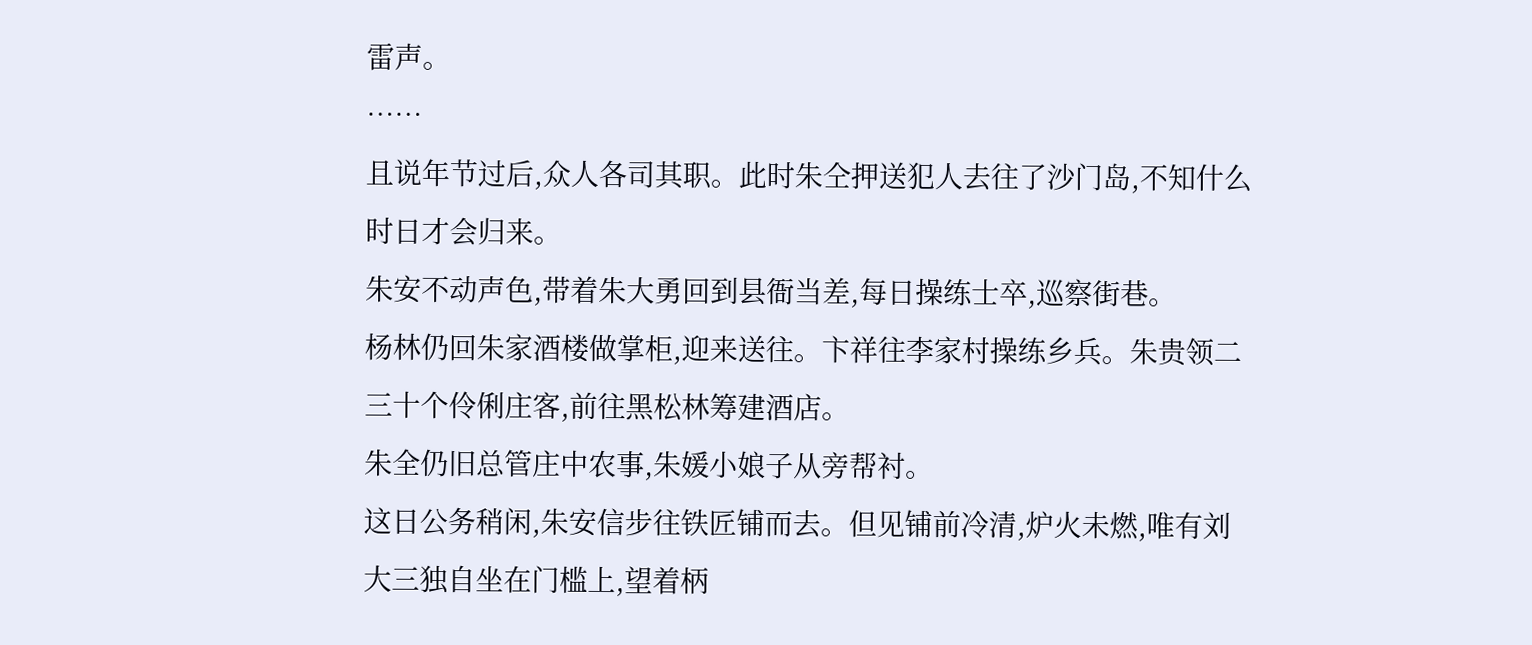雷声。
……
且说年节过后,众人各司其职。此时朱仝押送犯人去往了沙门岛,不知什么时日才会归来。
朱安不动声色,带着朱大勇回到县衙当差,每日操练士卒,巡察街巷。
杨林仍回朱家酒楼做掌柜,迎来送往。卞祥往李家村操练乡兵。朱贵领二三十个伶俐庄客,前往黑松林筹建酒店。
朱全仍旧总管庄中农事,朱媛小娘子从旁帮衬。
这日公务稍闲,朱安信步往铁匠铺而去。但见铺前冷清,炉火未燃,唯有刘大三独自坐在门槛上,望着柄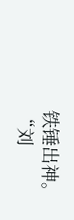铁锤出神。
“刘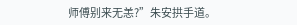师傅别来无恙?”朱安拱手道。